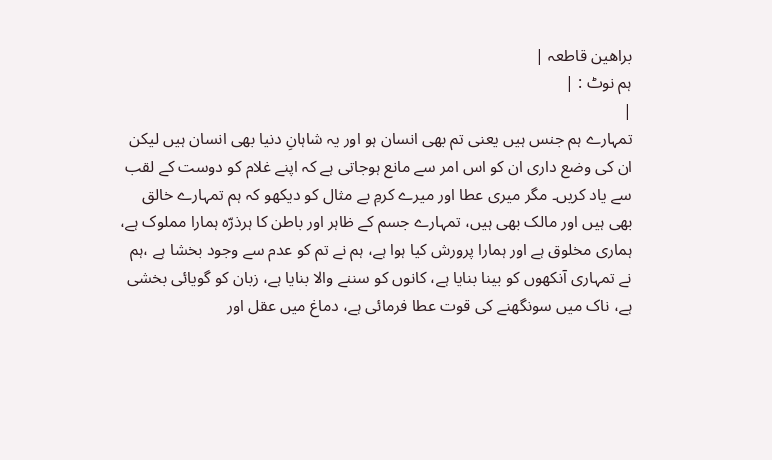براھین قاطعہ |
ہم نوٹ : |
|
تمہارے ہم جنس ہیں یعنی تم بھی انسان ہو اور یہ شاہانِ دنیا بھی انسان ہیں لیکن ان کی وضع داری ان کو اس امر سے مانع ہوجاتی ہے کہ اپنے غلام کو دوست کے لقب سے یاد کریں۔ مگر میری عطا اور میرے کرمِ بے مثال کو دیکھو کہ ہم تمہارے خالق بھی ہیں اور مالک بھی ہیں، تمہارے جسم کے ظاہر اور باطن کا ہرذرّہ ہمارا مملوک ہے، ہماری مخلوق ہے اور ہمارا پرورش کیا ہوا ہے، ہم نے تم کو عدم سے وجود بخشا ہے ،ہم نے تمہاری آنکھوں کو بینا بنایا ہے، کانوں کو سننے والا بنایا ہے، زبان کو گویائی بخشی ہے، ناک میں سونگھنے کی قوت عطا فرمائی ہے، دماغ میں عقل اور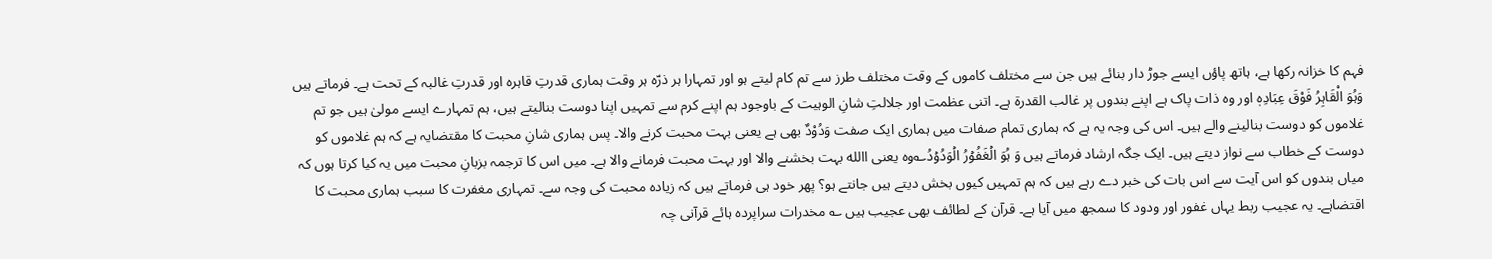فہم کا خزانہ رکھا ہے، ہاتھ پاؤں ایسے جوڑ دار بنائے ہیں جن سے مختلف کاموں کے وقت مختلف طرز سے تم کام لیتے ہو اور تمہارا ہر ذرّہ ہر وقت ہماری قدرتِ قاہرہ اور قدرتِ غالبہ کے تحت ہے۔ فرماتے ہیں وَہُوَ الْقَاہِرُ فَوْقَ عِبَادِہٖ اور وہ ذات پاک ہے اپنے بندوں پر غالب القدرۃ ہے۔ اتنی عظمت اور جلالتِ شانِ الوہیت کے باوجود ہم اپنے کرم سے تمہیں اپنا دوست بنالیتے ہیں، ہم تمہارے ایسے مولیٰ ہیں جو تم غلاموں کو دوست بنالینے والے ہیں۔ اس کی وجہ یہ ہے کہ ہماری تمام صفات میں ہماری ایک صفت وَدُوْدٌ بھی ہے یعنی بہت محبت کرنے والا۔ پس ہماری شانِ محبت کا مقتضایہ ہے کہ ہم غلاموں کو دوست کے خطاب سے نواز دیتے ہیں۔ ایک جگہ ارشاد فرماتے ہیں وَ ہُوَ الۡغَفُوۡرُ الۡوَدُوۡدُ؎وہ یعنی االله بہت بخشنے والا اور بہت محبت فرمانے والا ہے۔ میں اس کا ترجمہ بزبانِ محبت میں یہ کیا کرتا ہوں کہ میاں بندوں کو اس آیت سے اس بات کی خبر دے رہے ہیں کہ ہم تمہیں کیوں بخش دیتے ہیں جانتے ہو؟ پھر خود ہی فرماتے ہیں کہ زیادہ محبت کی وجہ سے۔ تمہاری مغفرت کا سبب ہماری محبت کا اقتضاہے۔ یہ عجیب ربط یہاں غفور اور ودود کا سمجھ میں آیا ہے۔ قرآن کے لطائف بھی عجیب ہیں ؎ مخدرات سراپردہ ہائے قرآنی چہ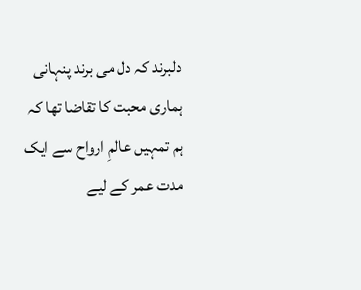دلبرند کہ دل می برند پنہانی ہماری محبت کا تقاضا تھا کہ ہم تمہیں عالمِ ارواح سے ایک مدت عمر کے لیے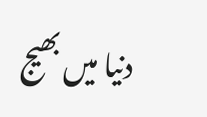دنیا میں بھیج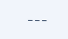---